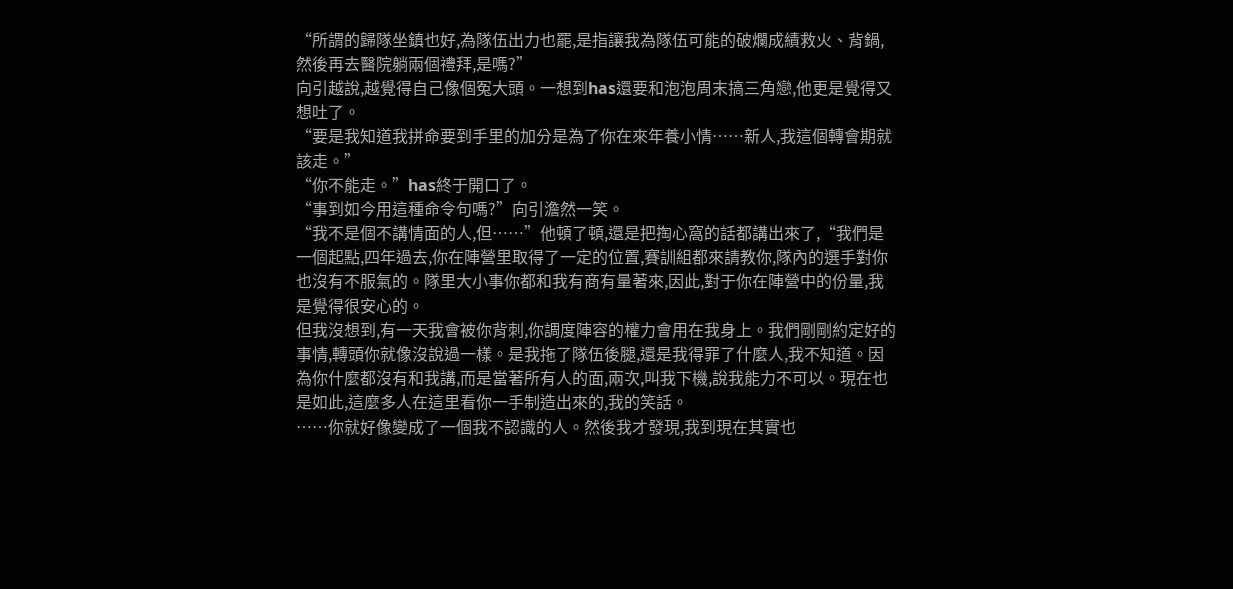“所謂的歸隊坐鎮也好,為隊伍出力也罷,是指讓我為隊伍可能的破爛成績救火、背鍋,然後再去醫院躺兩個禮拜,是嗎?”
向引越說,越覺得自己像個冤大頭。一想到has還要和泡泡周末搞三角戀,他更是覺得又想吐了。
“要是我知道我拼命要到手里的加分是為了你在來年養小情……新人,我這個轉會期就該走。”
“你不能走。”has終于開口了。
“事到如今用這種命令句嗎?”向引澹然一笑。
“我不是個不講情面的人,但……”他頓了頓,還是把掏心窩的話都講出來了,“我們是一個起點,四年過去,你在陣營里取得了一定的位置,賽訓組都來請教你,隊內的選手對你也沒有不服氣的。隊里大小事你都和我有商有量著來,因此,對于你在陣營中的份量,我是覺得很安心的。
但我沒想到,有一天我會被你背刺,你調度陣容的權力會用在我身上。我們剛剛約定好的事情,轉頭你就像沒說過一樣。是我拖了隊伍後腿,還是我得罪了什麼人,我不知道。因為你什麼都沒有和我講,而是當著所有人的面,兩次,叫我下機,說我能力不可以。現在也是如此,這麼多人在這里看你一手制造出來的,我的笑話。
……你就好像變成了一個我不認識的人。然後我才發現,我到現在其實也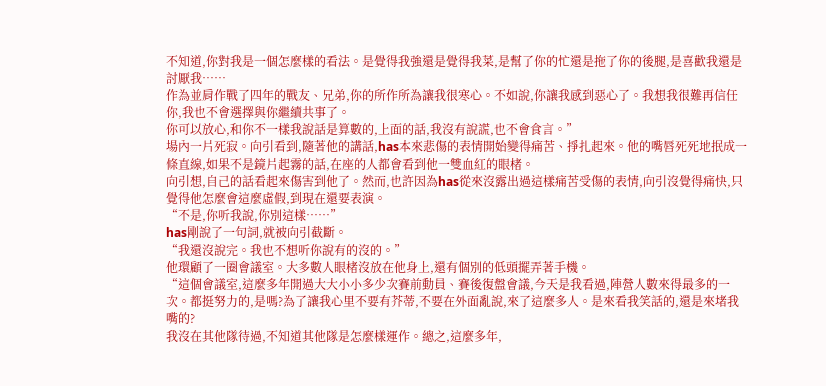不知道,你對我是一個怎麼樣的看法。是覺得我強還是覺得我菜,是幫了你的忙還是拖了你的後腿,是喜歡我還是討厭我……
作為並肩作戰了四年的戰友、兄弟,你的所作所為讓我很寒心。不如說,你讓我感到惡心了。我想我很難再信任你,我也不會選擇與你繼續共事了。
你可以放心,和你不一樣我說話是算數的,上面的話,我沒有說謊,也不會食言。”
場內一片死寂。向引看到,隨著他的講話,has本來悲傷的表情開始變得痛苦、掙扎起來。他的嘴唇死死地抿成一條直線,如果不是鏡片起霧的話,在座的人都會看到他一雙血紅的眼楮。
向引想,自己的話看起來傷害到他了。然而,也許因為has從來沒露出過這樣痛苦受傷的表情,向引沒覺得痛快,只覺得他怎麼會這麼虛假,到現在還要表演。
“不是,你听我說,你別這樣……”
has剛說了一句詞,就被向引截斷。
“我還沒說完。我也不想听你說有的沒的。”
他環顧了一圈會議室。大多數人眼楮沒放在他身上,還有個別的低頭擺弄著手機。
“這個會議室,這麼多年開過大大小小多少次賽前動員、賽後復盤會議,今天是我看過,陣營人數來得最多的一次。都挺努力的,是嗎?為了讓我心里不要有芥蒂,不要在外面亂說,來了這麼多人。是來看我笑話的,還是來堵我嘴的?
我沒在其他隊待過,不知道其他隊是怎麼樣運作。總之,這麼多年,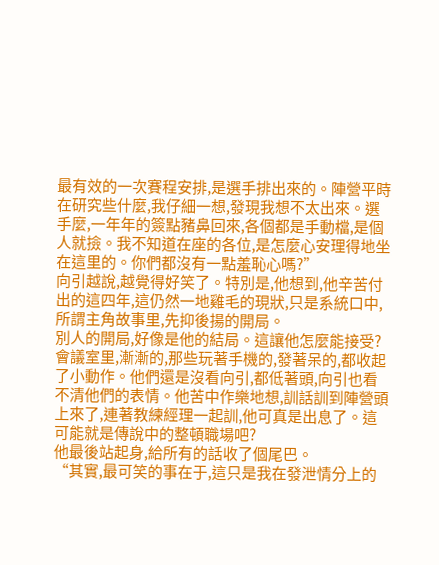最有效的一次賽程安排,是選手排出來的。陣營平時在研究些什麼,我仔細一想,發現我想不太出來。選手麼,一年年的簽點豬鼻回來,各個都是手動檔,是個人就撿。我不知道在座的各位,是怎麼心安理得地坐在這里的。你們都沒有一點羞恥心嗎?”
向引越說,越覺得好笑了。特別是,他想到,他辛苦付出的這四年,這仍然一地雞毛的現狀,只是系統口中,所謂主角故事里,先抑後揚的開局。
別人的開局,好像是他的結局。這讓他怎麼能接受?
會議室里,漸漸的,那些玩著手機的,發著呆的,都收起了小動作。他們還是沒看向引,都低著頭,向引也看不清他們的表情。他苦中作樂地想,訓話訓到陣營頭上來了,連著教練經理一起訓,他可真是出息了。這可能就是傳說中的整頓職場吧?
他最後站起身,給所有的話收了個尾巴。
“其實,最可笑的事在于,這只是我在發泄情分上的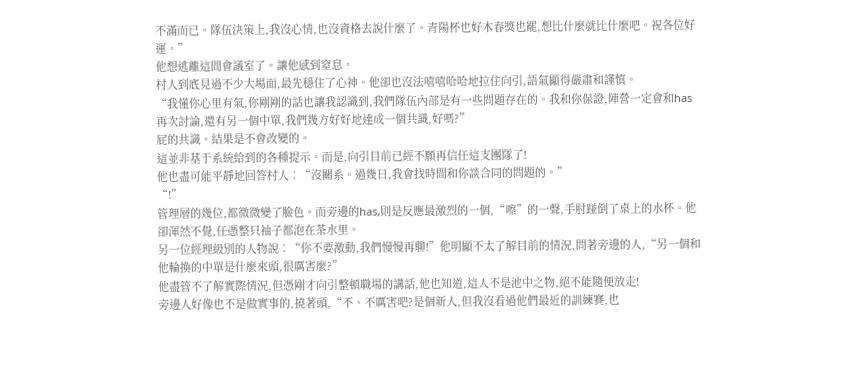不滿而已。隊伍決策上,我沒心情,也沒資格去說什麼了。青陽杯也好木春獎也罷,想比什麼就比什麼吧。祝各位好運。”
他想逃離這間會議室了。讓他感到窒息。
村人到底見過不少大場面,最先穩住了心神。他卻也沒法嘻嘻哈哈地拉住向引,語氣顯得嚴肅和謹慎。
“我懂你心里有氣,你剛剛的話也讓我認識到,我們隊伍內部是有一些問題存在的。我和你保證,陣營一定會和has再次討論,還有另一個中單,我們幾方好好地達成一個共識,好嗎?”
屁的共識。結果是不會改變的。
這並非基于系統給到的各種提示。而是,向引目前已經不願再信任這支團隊了!
他也盡可能平靜地回答村人︰“沒關系。過幾日,我會找時間和你談合同的問題的。”
“!”
管理層的幾位,都微微變了臉色。而旁邊的has,則是反應最激烈的一個,“嚓”的一聲,手肘踫倒了桌上的水杯。他卻渾然不覺,任憑整只袖子都泡在茶水里。
另一位經理級別的人物說︰“你不要激動,我們慢慢再聊!”他明顯不太了解目前的情況,問著旁邊的人,“另一個和他輪換的中單是什麼來頭,很厲害麼?”
他盡管不了解實際情況,但憑剛才向引整頓職場的講話,他也知道,這人不是池中之物,絕不能隨便放走!
旁邊人好像也不是做實事的,撓著頭,“不、不厲害吧?是個新人,但我沒看過他們最近的訓練賽,也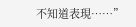不知道表現……”